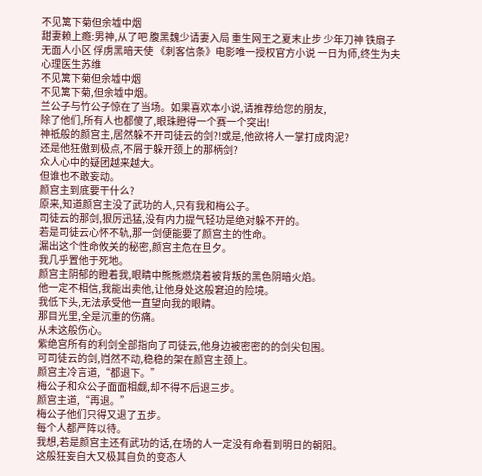不见篱下菊但余墟中烟
甜妻赖上瘾:男神,从了吧 腹黑魏少请妻入局 重生网王之夏末止步 少年刀神 铁扇子 无面人小区 俘虏黑暗天使 《刺客信条》电影唯一授权官方小说 一日为师,终生为夫 心理医生苏维
不见篱下菊但余墟中烟
不见篱下菊,但余墟中烟。
兰公子与竹公子惊在了当场。如果喜欢本小说,请推荐给您的朋友,
除了他们,所有人也都傻了,眼珠瞪得一个赛一个突出!
神祗般的颜宫主,居然躲不开司徒云的剑?!或是,他欲将人一掌打成肉泥?
还是他狂傲到极点,不屑于躲开颈上的那柄剑?
众人心中的疑团越来越大。
但谁也不敢妄动。
颜宫主到底要干什么?
原来,知道颜宫主没了武功的人,只有我和梅公子。
司徒云的那剑,狠厉迅猛,没有内力提气轻功是绝对躲不开的。
若是司徒云心怀不轨,那一剑便能要了颜宫主的性命。
漏出这个性命攸关的秘密,颜宫主危在旦夕。
我几乎置他于死地。
颜宫主阴郁的瞪着我,眼睛中熊熊燃烧着被背叛的黑色阴暗火焰。
他一定不相信,我能出卖他,让他身处这般窘迫的险境。
我低下头,无法承受他一直望向我的眼睛。
那目光里,全是沉重的伤痛。
从未这般伤心。
紫绝宫所有的利剑全部指向了司徒云,他身边被密密的的剑尖包围。
可司徒云的剑,岿然不动,稳稳的架在颜宫主颈上。
颜宫主冷言道,“都退下。”
梅公子和众公子面面相觑,却不得不后退三步。
颜宫主道,“再退。”
梅公子他们只得又退了五步。
每个人都严阵以待。
我想,若是颜宫主还有武功的话,在场的人一定没有命看到明日的朝阳。
这般狂妄自大又极其自负的变态人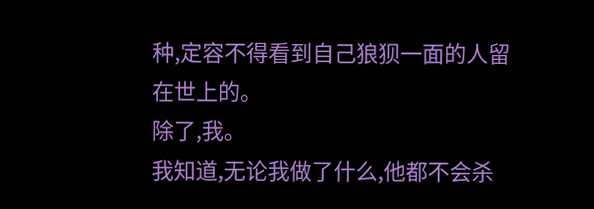种,定容不得看到自己狼狈一面的人留在世上的。
除了,我。
我知道,无论我做了什么,他都不会杀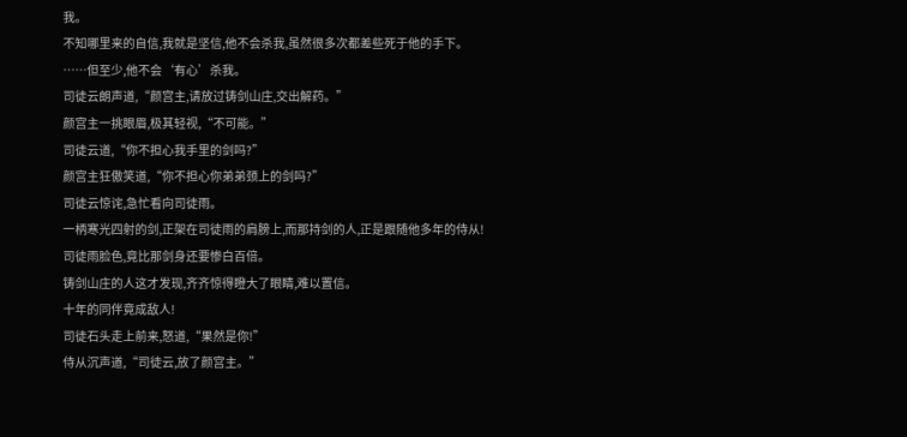我。
不知哪里来的自信,我就是坚信,他不会杀我,虽然很多次都差些死于他的手下。
……但至少,他不会‘有心’杀我。
司徒云朗声道,“颜宫主,请放过铸剑山庄,交出解药。”
颜宫主一挑眼眉,极其轻视,“不可能。”
司徒云道,“你不担心我手里的剑吗?”
颜宫主狂傲笑道,“你不担心你弟弟颈上的剑吗?”
司徒云惊诧,急忙看向司徒雨。
一柄寒光四射的剑,正架在司徒雨的肩膀上,而那持剑的人,正是跟随他多年的侍从!
司徒雨脸色,竟比那剑身还要惨白百倍。
铸剑山庄的人这才发现,齐齐惊得瞪大了眼睛,难以置信。
十年的同伴竟成敌人!
司徒石头走上前来,怒道,“果然是你!”
侍从沉声道,“司徒云,放了颜宫主。”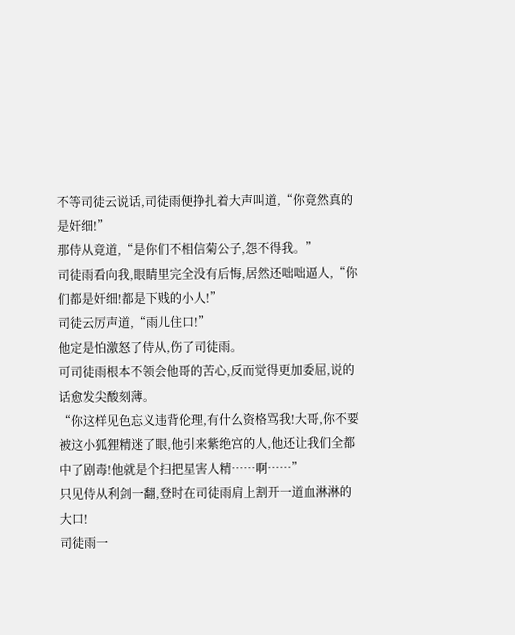不等司徒云说话,司徒雨便挣扎着大声叫道,“你竟然真的是奸细!”
那侍从竟道,“是你们不相信菊公子,怨不得我。”
司徒雨看向我,眼睛里完全没有后悔,居然还咄咄逼人,“你们都是奸细!都是下贱的小人!”
司徒云厉声道,“雨儿住口!”
他定是怕激怒了侍从,伤了司徒雨。
可司徒雨根本不领会他哥的苦心,反而觉得更加委屈,说的话愈发尖酸刻薄。
“你这样见色忘义违背伦理,有什么资格骂我!大哥,你不要被这小狐狸精迷了眼,他引来紫绝宫的人,他还让我们全都中了剧毒!他就是个扫把星害人精……啊……”
只见侍从利剑一翻,登时在司徒雨肩上割开一道血淋淋的大口!
司徒雨一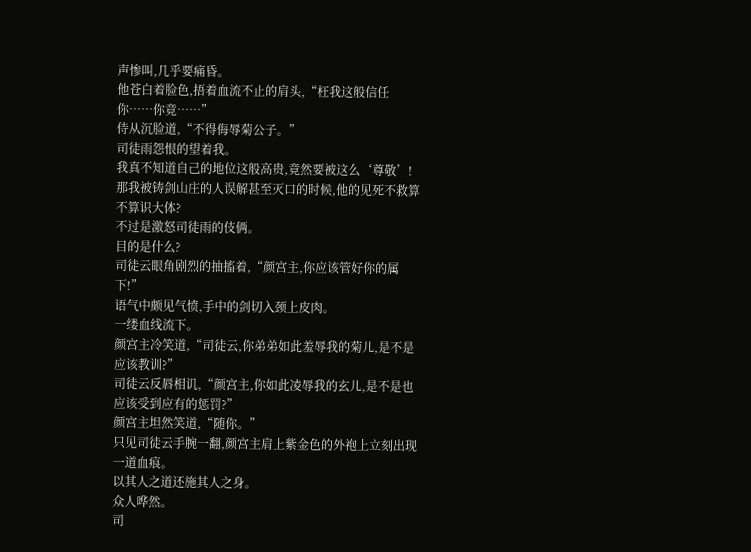声惨叫,几乎要痛昏。
他苍白着脸色,捂着血流不止的肩头,“枉我这般信任你……你竟……”
侍从沉脸道,“不得侮辱菊公子。”
司徒雨怨恨的望着我。
我真不知道自己的地位这般高贵,竟然要被这么‘尊敬’!
那我被铸剑山庄的人误解甚至灭口的时候,他的见死不救算不算识大体?
不过是激怒司徒雨的伎俩。
目的是什么?
司徒云眼角剧烈的抽搐着,“颜宫主,你应该管好你的属下!”
语气中颇见气愤,手中的剑切入颈上皮肉。
一缕血线流下。
颜宫主冷笑道,“司徒云,你弟弟如此羞辱我的菊儿,是不是应该教训?”
司徒云反唇相讥,“颜宫主,你如此凌辱我的玄儿,是不是也应该受到应有的惩罚?”
颜宫主坦然笑道,“随你。”
只见司徒云手腕一翻,颜宫主肩上紫金色的外袍上立刻出现一道血痕。
以其人之道还施其人之身。
众人哗然。
司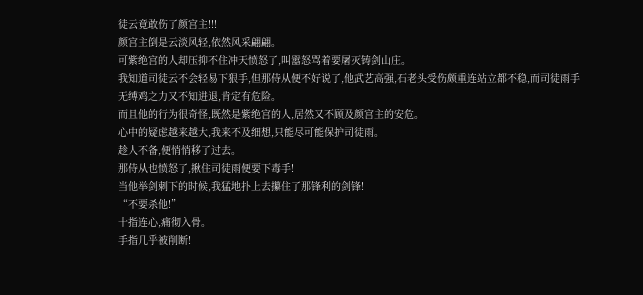徒云竟敢伤了颜宫主!!!
颜宫主倒是云淡风轻,依然风采翩翩。
可紫绝宫的人却压抑不住冲天愤怒了,叫嚣怒骂着要屠灭铸剑山庄。
我知道司徒云不会轻易下狠手,但那侍从便不好说了,他武艺高强,石老头受伤颇重连站立都不稳,而司徒雨手无缚鸡之力又不知进退,肯定有危险。
而且他的行为很奇怪,既然是紫绝宫的人,居然又不顾及颜宫主的安危。
心中的疑虑越来越大,我来不及细想,只能尽可能保护司徒雨。
趁人不备,便悄悄移了过去。
那侍从也愤怒了,揪住司徒雨便要下毒手!
当他举剑刺下的时候,我猛地扑上去攥住了那锋利的剑锋!
“不要杀他!”
十指连心,痛彻入骨。
手指几乎被削断!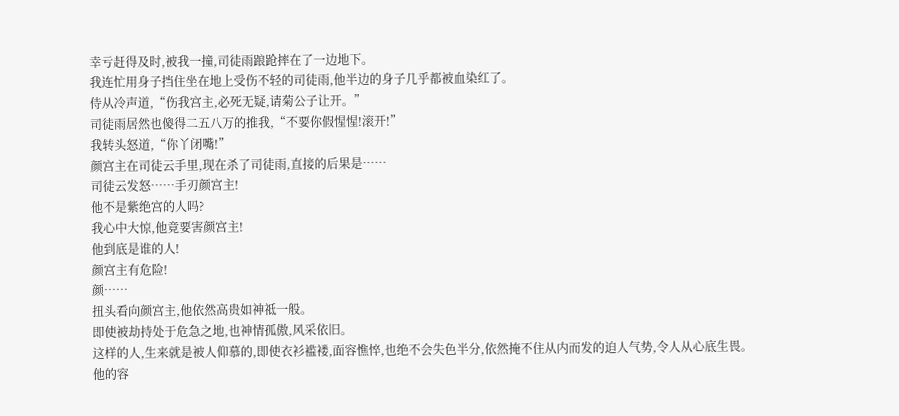幸亏赶得及时,被我一撞,司徒雨踉跄摔在了一边地下。
我连忙用身子挡住坐在地上受伤不轻的司徒雨,他半边的身子几乎都被血染红了。
侍从冷声道,“伤我宫主,必死无疑,请菊公子让开。”
司徒雨居然也傻得二五八万的推我,“不要你假惺惺!滚开!”
我转头怒道,“你丫闭嘴!”
颜宫主在司徒云手里,现在杀了司徒雨,直接的后果是……
司徒云发怒……手刃颜宫主!
他不是紫绝宫的人吗?
我心中大惊,他竟要害颜宫主!
他到底是谁的人!
颜宫主有危险!
颜……
扭头看向颜宫主,他依然高贵如神祗一般。
即使被劫持处于危急之地,也神情孤傲,风采依旧。
这样的人,生来就是被人仰慕的,即使衣衫褴褛,面容憔悴,也绝不会失色半分,依然掩不住从内而发的迫人气势,令人从心底生畏。
他的容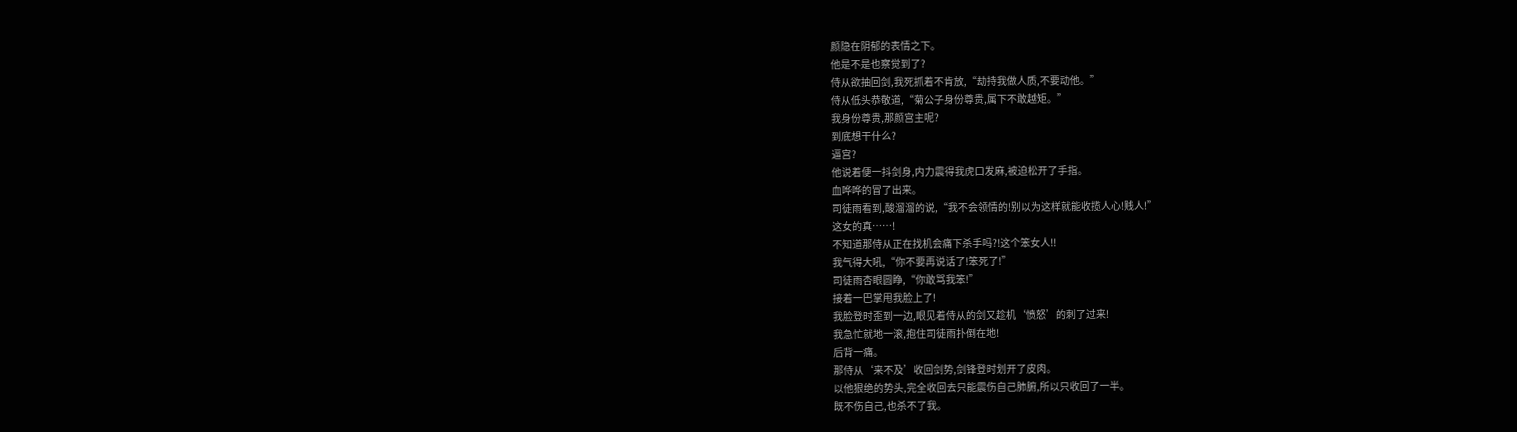颜隐在阴郁的表情之下。
他是不是也察觉到了?
侍从欲抽回剑,我死抓着不肯放,“劫持我做人质,不要动他。”
侍从低头恭敬道,“菊公子身份尊贵,属下不敢越矩。”
我身份尊贵,那颜宫主呢?
到底想干什么?
逼宫?
他说着便一抖剑身,内力震得我虎口发麻,被迫松开了手指。
血哗哗的冒了出来。
司徒雨看到,酸溜溜的说,“我不会领情的!别以为这样就能收揽人心!贱人!”
这女的真……!
不知道那侍从正在找机会痛下杀手吗?!这个笨女人!!
我气得大吼,“你不要再说话了!笨死了!”
司徒雨杏眼圆睁,“你敢骂我笨!”
接着一巴掌甩我脸上了!
我脸登时歪到一边,眼见着侍从的剑又趁机‘愤怒’的刺了过来!
我急忙就地一滚,抱住司徒雨扑倒在地!
后背一痛。
那侍从‘来不及’收回剑势,剑锋登时划开了皮肉。
以他狠绝的势头,完全收回去只能震伤自己肺腑,所以只收回了一半。
既不伤自己,也杀不了我。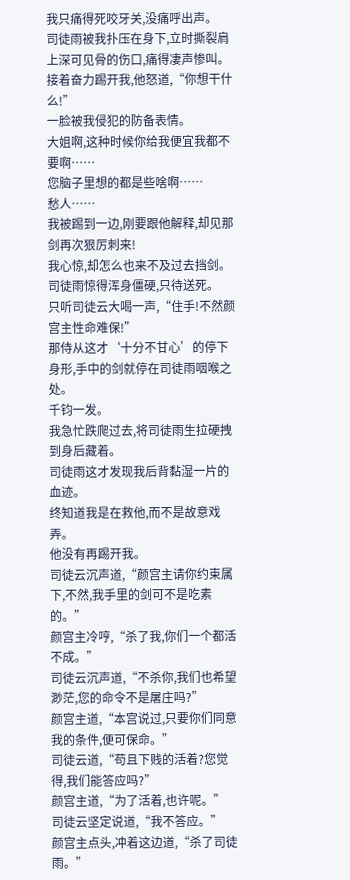我只痛得死咬牙关,没痛呼出声。
司徒雨被我扑压在身下,立时撕裂肩上深可见骨的伤口,痛得凄声惨叫。
接着奋力踢开我,他怒道,“你想干什么!”
一脸被我侵犯的防备表情。
大姐啊,这种时候你给我便宜我都不要啊……
您脑子里想的都是些啥啊……
愁人……
我被踢到一边,刚要跟他解释,却见那剑再次狠厉刺来!
我心惊,却怎么也来不及过去挡剑。
司徒雨惊得浑身僵硬,只待送死。
只听司徒云大喝一声,“住手!不然颜宫主性命难保!”
那侍从这才‘十分不甘心’的停下身形,手中的剑就停在司徒雨咽喉之处。
千钧一发。
我急忙跌爬过去,将司徒雨生拉硬拽到身后藏着。
司徒雨这才发现我后背黏湿一片的血迹。
终知道我是在救他,而不是故意戏弄。
他没有再踢开我。
司徒云沉声道,“颜宫主请你约束属下,不然,我手里的剑可不是吃素的。”
颜宫主冷哼,“杀了我,你们一个都活不成。”
司徒云沉声道,“不杀你,我们也希望渺茫,您的命令不是屠庄吗?”
颜宫主道,“本宫说过,只要你们同意我的条件,便可保命。”
司徒云道,“苟且下贱的活着?您觉得,我们能答应吗?”
颜宫主道,“为了活着,也许呢。”
司徒云坚定说道,“我不答应。”
颜宫主点头,冲着这边道,“杀了司徒雨。”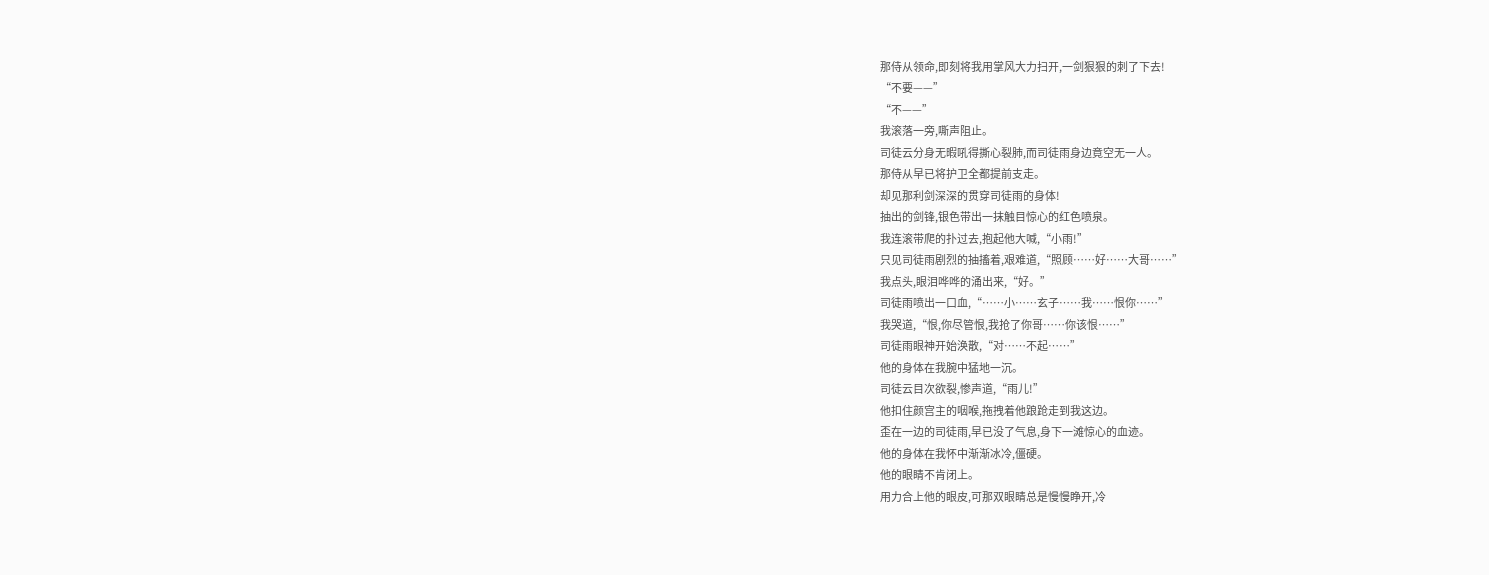那侍从领命,即刻将我用掌风大力扫开,一剑狠狠的刺了下去!
“不要——”
“不——”
我滚落一旁,嘶声阻止。
司徒云分身无暇吼得撕心裂肺,而司徒雨身边竟空无一人。
那侍从早已将护卫全都提前支走。
却见那利剑深深的贯穿司徒雨的身体!
抽出的剑锋,银色带出一抹触目惊心的红色喷泉。
我连滚带爬的扑过去,抱起他大喊,“小雨!”
只见司徒雨剧烈的抽搐着,艰难道,“照顾……好……大哥……”
我点头,眼泪哗哗的涌出来,“好。”
司徒雨喷出一口血,“……小……玄子……我……恨你……”
我哭道,“恨,你尽管恨,我抢了你哥……你该恨……”
司徒雨眼神开始涣散,“对……不起……”
他的身体在我腕中猛地一沉。
司徒云目次欲裂,惨声道,“雨儿!”
他扣住颜宫主的咽喉,拖拽着他踉跄走到我这边。
歪在一边的司徒雨,早已没了气息,身下一滩惊心的血迹。
他的身体在我怀中渐渐冰冷,僵硬。
他的眼睛不肯闭上。
用力合上他的眼皮,可那双眼睛总是慢慢睁开,冷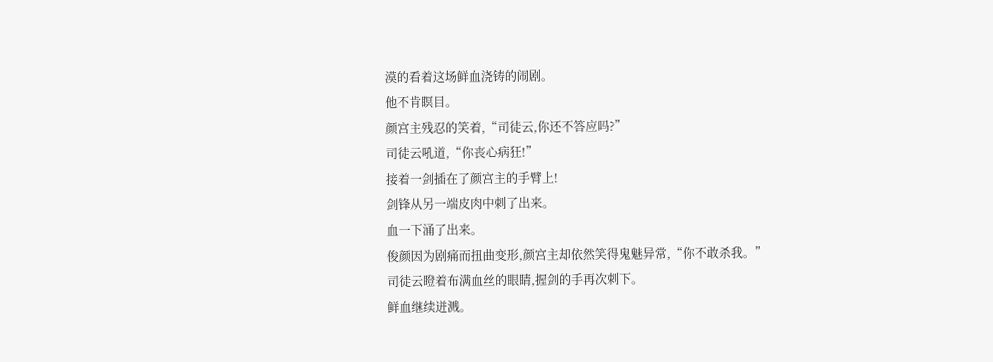漠的看着这场鲜血浇铸的闹剧。
他不肯瞑目。
颜宫主残忍的笑着,“司徒云,你还不答应吗?”
司徒云吼道,“你丧心病狂!”
接着一剑插在了颜宫主的手臂上!
剑锋从另一端皮肉中刺了出来。
血一下涌了出来。
俊颜因为剧痛而扭曲变形,颜宫主却依然笑得鬼魅异常,“你不敢杀我。”
司徒云瞪着布满血丝的眼睛,握剑的手再次刺下。
鲜血继续迸溅。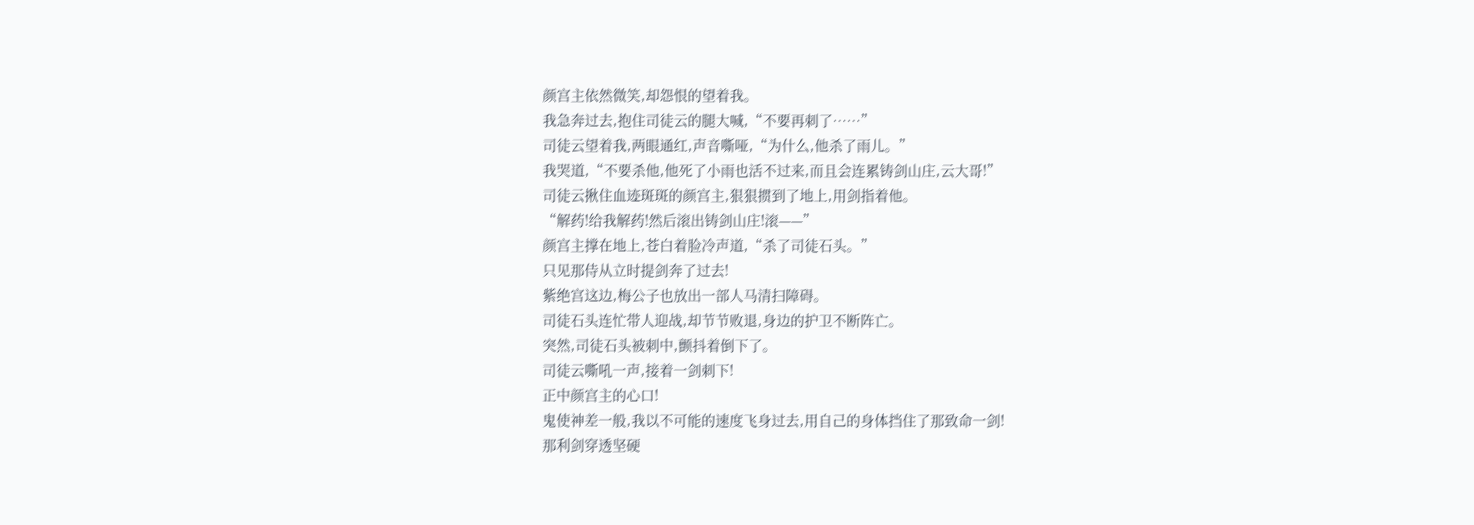颜宫主依然微笑,却怨恨的望着我。
我急奔过去,抱住司徒云的腿大喊,“不要再刺了……”
司徒云望着我,两眼通红,声音嘶哑,“为什么,他杀了雨儿。”
我哭道,“不要杀他,他死了小雨也活不过来,而且会连累铸剑山庄,云大哥!”
司徒云揪住血迹斑斑的颜宫主,狠狠掼到了地上,用剑指着他。
“解药!给我解药!然后滚出铸剑山庄!滚——”
颜宫主撑在地上,苍白着脸冷声道,“杀了司徒石头。”
只见那侍从立时提剑奔了过去!
紫绝宫这边,梅公子也放出一部人马清扫障碍。
司徒石头连忙带人迎战,却节节败退,身边的护卫不断阵亡。
突然,司徒石头被刺中,颤抖着倒下了。
司徒云嘶吼一声,接着一剑刺下!
正中颜宫主的心口!
鬼使神差一般,我以不可能的速度飞身过去,用自己的身体挡住了那致命一剑!
那利剑穿透坚硬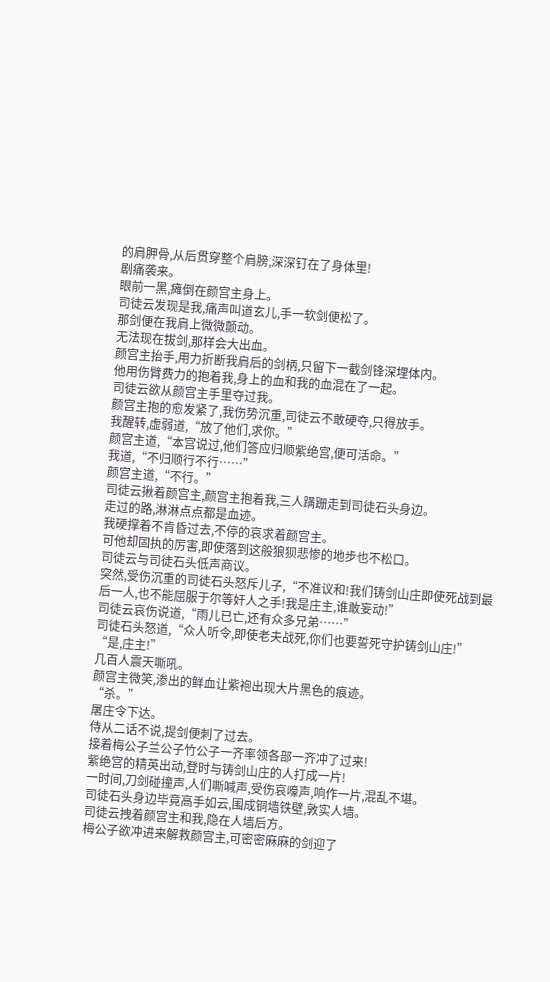的肩胛骨,从后贯穿整个肩膀,深深钉在了身体里!
剧痛袭来。
眼前一黑,瘫倒在颜宫主身上。
司徒云发现是我,痛声叫道玄儿,手一软剑便松了。
那剑便在我肩上微微颤动。
无法现在拔剑,那样会大出血。
颜宫主抬手,用力折断我肩后的剑柄,只留下一截剑锋深埋体内。
他用伤臂费力的抱着我,身上的血和我的血混在了一起。
司徒云欲从颜宫主手里夺过我。
颜宫主抱的愈发紧了,我伤势沉重,司徒云不敢硬夺,只得放手。
我醒转,虚弱道,“放了他们,求你。”
颜宫主道,“本宫说过,他们答应归顺紫绝宫,便可活命。”
我道,“不归顺行不行……”
颜宫主道,“不行。”
司徒云揪着颜宫主,颜宫主抱着我,三人蹒跚走到司徒石头身边。
走过的路,淋淋点点都是血迹。
我硬撑着不肯昏过去,不停的哀求着颜宫主。
可他却固执的厉害,即使落到这般狼狈悲惨的地步也不松口。
司徒云与司徒石头低声商议。
突然,受伤沉重的司徒石头怒斥儿子,“不准议和!我们铸剑山庄即使死战到最后一人,也不能屈服于尔等奸人之手!我是庄主,谁敢妄动!”
司徒云哀伤说道,“雨儿已亡,还有众多兄弟……”
司徒石头怒道,“众人听令,即使老夫战死,你们也要誓死守护铸剑山庄!”
“是,庄主!”
几百人震天嘶吼。
颜宫主微笑,渗出的鲜血让紫袍出现大片黑色的痕迹。
“杀。”
屠庄令下达。
侍从二话不说,提剑便刺了过去。
接着梅公子兰公子竹公子一齐率领各部一齐冲了过来!
紫绝宫的精英出动,登时与铸剑山庄的人打成一片!
一时间,刀剑碰撞声,人们嘶喊声,受伤哀嚎声,响作一片,混乱不堪。
司徒石头身边毕竟高手如云,围成铜墙铁壁,敦实人墙。
司徒云拽着颜宫主和我,隐在人墙后方。
梅公子欲冲进来解救颜宫主,可密密麻麻的剑迎了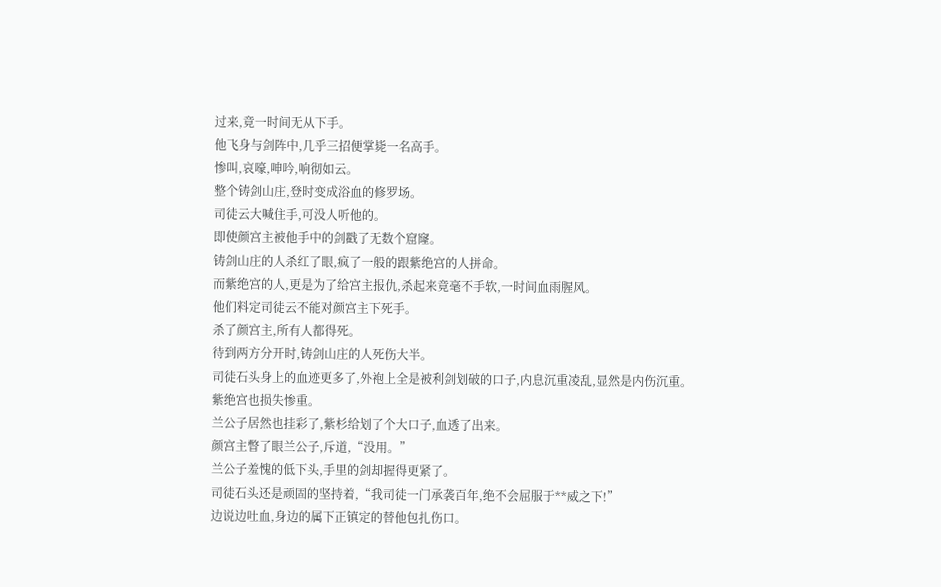过来,竟一时间无从下手。
他飞身与剑阵中,几乎三招便掌毙一名高手。
惨叫,哀嚎,呻吟,响彻如云。
整个铸剑山庄,登时变成浴血的修罗场。
司徒云大喊住手,可没人听他的。
即使颜宫主被他手中的剑戳了无数个窟窿。
铸剑山庄的人杀红了眼,疯了一般的跟紫绝宫的人拼命。
而紫绝宫的人,更是为了给宫主报仇,杀起来竟毫不手软,一时间血雨腥风。
他们料定司徒云不能对颜宫主下死手。
杀了颜宫主,所有人都得死。
待到两方分开时,铸剑山庄的人死伤大半。
司徒石头身上的血迹更多了,外袍上全是被利剑划破的口子,内息沉重凌乱,显然是内伤沉重。
紫绝宫也损失惨重。
兰公子居然也挂彩了,紫杉给划了个大口子,血透了出来。
颜宫主瞥了眼兰公子,斥道,“没用。”
兰公子羞愧的低下头,手里的剑却握得更紧了。
司徒石头还是顽固的坚持着,“我司徒一门承袭百年,绝不会屈服于**威之下!”
边说边吐血,身边的属下正镇定的替他包扎伤口。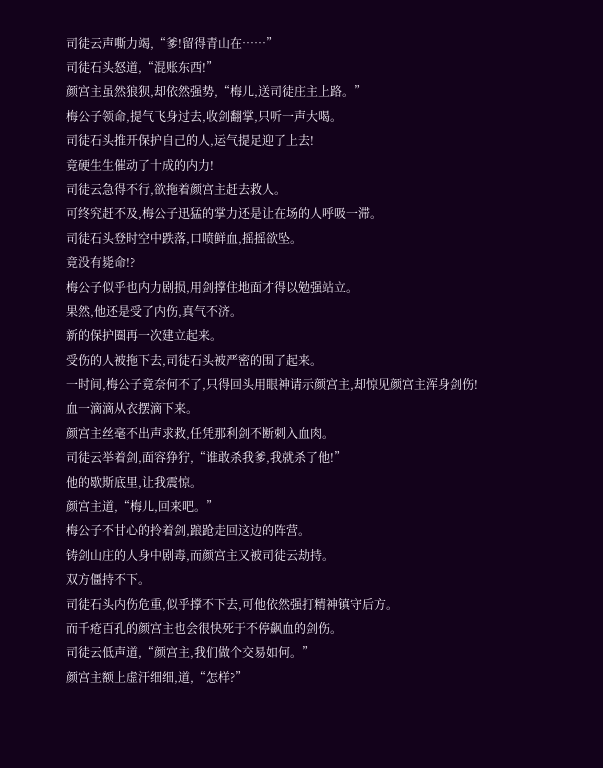司徒云声嘶力竭,“爹!留得青山在……”
司徒石头怒道,“混账东西!”
颜宫主虽然狼狈,却依然强势,“梅儿,送司徒庄主上路。”
梅公子领命,提气飞身过去,收剑翻掌,只听一声大喝。
司徒石头推开保护自己的人,运气提足迎了上去!
竟硬生生催动了十成的内力!
司徒云急得不行,欲拖着颜宫主赶去救人。
可终究赶不及,梅公子迅猛的掌力还是让在场的人呼吸一滞。
司徒石头登时空中跌落,口喷鲜血,摇摇欲坠。
竟没有毙命!?
梅公子似乎也内力剧损,用剑撑住地面才得以勉强站立。
果然,他还是受了内伤,真气不济。
新的保护圈再一次建立起来。
受伤的人被拖下去,司徒石头被严密的围了起来。
一时间,梅公子竟奈何不了,只得回头用眼神请示颜宫主,却惊见颜宫主浑身剑伤!
血一滴滴从衣摆滴下来。
颜宫主丝毫不出声求救,任凭那利剑不断刺入血肉。
司徒云举着剑,面容狰狞,“谁敢杀我爹,我就杀了他!”
他的歇斯底里,让我震惊。
颜宫主道,“梅儿,回来吧。”
梅公子不甘心的拎着剑,踉跄走回这边的阵营。
铸剑山庄的人身中剧毒,而颜宫主又被司徒云劫持。
双方僵持不下。
司徒石头内伤危重,似乎撑不下去,可他依然强打精神镇守后方。
而千疮百孔的颜宫主也会很快死于不停飙血的剑伤。
司徒云低声道,“颜宫主,我们做个交易如何。”
颜宫主额上虚汗细细,道,“怎样?”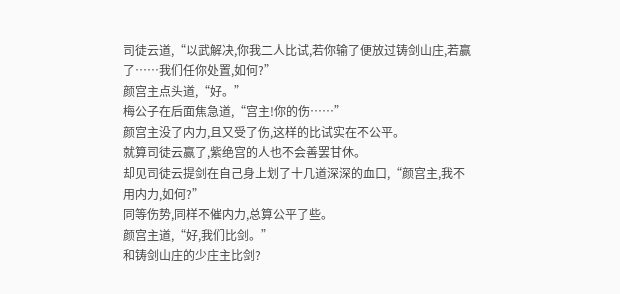司徒云道,“以武解决,你我二人比试,若你输了便放过铸剑山庄,若赢了……我们任你处置,如何?”
颜宫主点头道,“好。”
梅公子在后面焦急道,“宫主!你的伤……”
颜宫主没了内力,且又受了伤,这样的比试实在不公平。
就算司徒云赢了,紫绝宫的人也不会善罢甘休。
却见司徒云提剑在自己身上划了十几道深深的血口,“颜宫主,我不用内力,如何?”
同等伤势,同样不催内力,总算公平了些。
颜宫主道,“好,我们比剑。”
和铸剑山庄的少庄主比剑?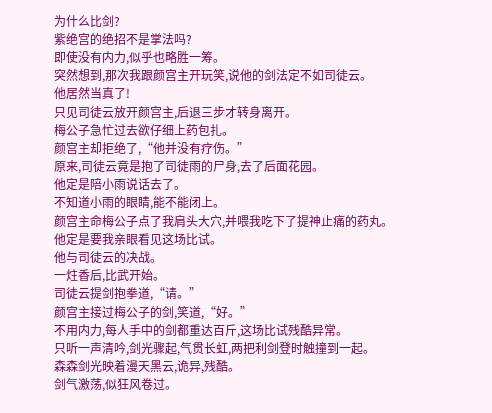为什么比剑?
紫绝宫的绝招不是掌法吗?
即使没有内力,似乎也略胜一筹。
突然想到,那次我跟颜宫主开玩笑,说他的剑法定不如司徒云。
他居然当真了!
只见司徒云放开颜宫主,后退三步才转身离开。
梅公子急忙过去欲仔细上药包扎。
颜宫主却拒绝了,“他并没有疗伤。”
原来,司徒云竟是抱了司徒雨的尸身,去了后面花园。
他定是陪小雨说话去了。
不知道小雨的眼睛,能不能闭上。
颜宫主命梅公子点了我肩头大穴,并喂我吃下了提神止痛的药丸。
他定是要我亲眼看见这场比试。
他与司徒云的决战。
一炷香后,比武开始。
司徒云提剑抱拳道,“请。”
颜宫主接过梅公子的剑,笑道,“好。”
不用内力,每人手中的剑都重达百斤,这场比试残酷异常。
只听一声清吟,剑光骤起,气贯长虹,两把利剑登时触撞到一起。
森森剑光映着漫天黑云,诡异,残酷。
剑气激荡,似狂风卷过。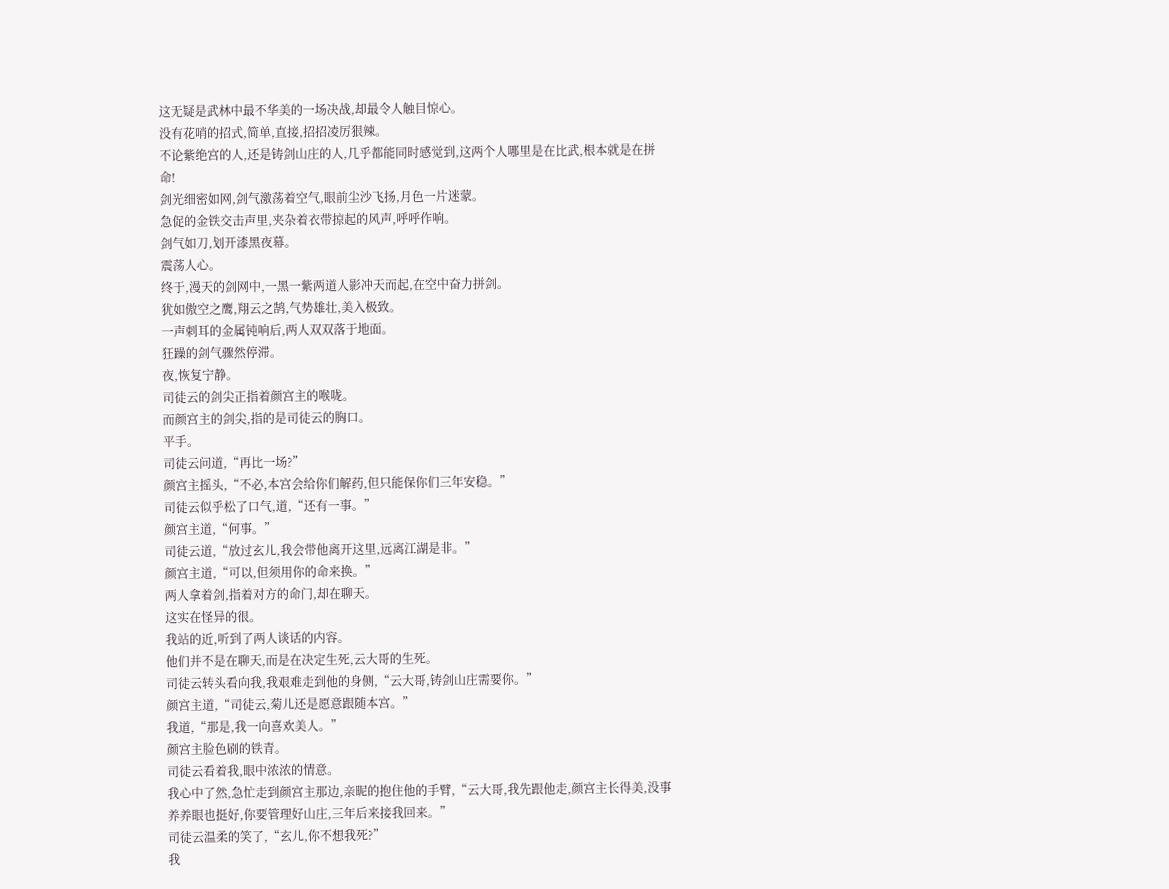这无疑是武林中最不华美的一场决战,却最令人触目惊心。
没有花哨的招式,简单,直接,招招凌厉狠辣。
不论紫绝宫的人,还是铸剑山庄的人,几乎都能同时感觉到,这两个人哪里是在比武,根本就是在拼命!
剑光细密如网,剑气激荡着空气,眼前尘沙飞扬,月色一片迷蒙。
急促的金铁交击声里,夹杂着衣带掠起的风声,呼呼作响。
剑气如刀,划开漆黑夜幕。
震荡人心。
终于,漫天的剑网中,一黑一紫两道人影冲天而起,在空中奋力拼剑。
犹如傲空之鹰,翔云之鹄,气势雄壮,美入极致。
一声刺耳的金属钝响后,两人双双落于地面。
狂躁的剑气骤然停滞。
夜,恢复宁静。
司徒云的剑尖正指着颜宫主的喉咙。
而颜宫主的剑尖,指的是司徒云的胸口。
平手。
司徒云问道,“再比一场?”
颜宫主摇头,“不必,本宫会给你们解药,但只能保你们三年安稳。”
司徒云似乎松了口气,道,“还有一事。”
颜宫主道,“何事。”
司徒云道,“放过玄儿,我会带他离开这里,远离江湖是非。”
颜宫主道,“可以,但须用你的命来换。”
两人拿着剑,指着对方的命门,却在聊天。
这实在怪异的很。
我站的近,听到了两人谈话的内容。
他们并不是在聊天,而是在决定生死,云大哥的生死。
司徒云转头看向我,我艰难走到他的身侧,“云大哥,铸剑山庄需要你。”
颜宫主道,“司徒云,菊儿还是愿意跟随本宫。”
我道,“那是,我一向喜欢美人。”
颜宫主脸色刷的铁青。
司徒云看着我,眼中浓浓的情意。
我心中了然,急忙走到颜宫主那边,亲昵的抱住他的手臂,“云大哥,我先跟他走,颜宫主长得美,没事养养眼也挺好,你要管理好山庄,三年后来接我回来。”
司徒云温柔的笑了,“玄儿,你不想我死?”
我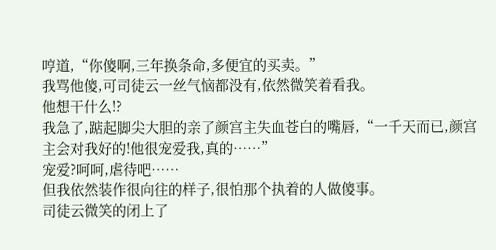哼道,“你傻啊,三年换条命,多便宜的买卖。”
我骂他傻,可司徒云一丝气恼都没有,依然微笑着看我。
他想干什么!?
我急了,踮起脚尖大胆的亲了颜宫主失血苍白的嘴唇,“一千天而已,颜宫主会对我好的!他很宠爱我,真的……”
宠爱?呵呵,虐待吧……
但我依然装作很向往的样子,很怕那个执着的人做傻事。
司徒云微笑的闭上了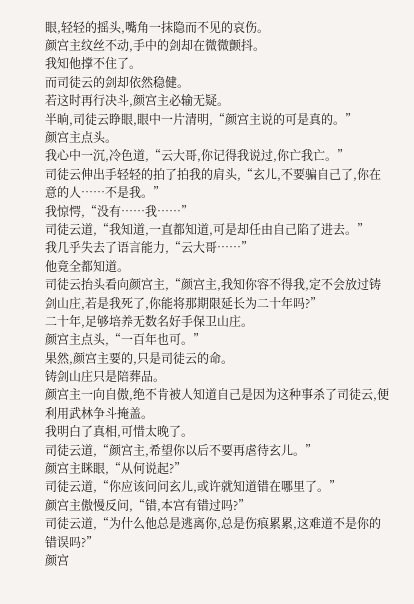眼,轻轻的摇头,嘴角一抹隐而不见的哀伤。
颜宫主纹丝不动,手中的剑却在微微颤抖。
我知他撑不住了。
而司徒云的剑却依然稳健。
若这时再行决斗,颜宫主必输无疑。
半晌,司徒云睁眼,眼中一片清明,“颜宫主说的可是真的。”
颜宫主点头。
我心中一沉,冷色道,“云大哥,你记得我说过,你亡我亡。”
司徒云伸出手轻轻的拍了拍我的肩头,“玄儿,不要骗自己了,你在意的人……不是我。”
我惊愕,“没有……我……”
司徒云道,“我知道,一直都知道,可是却任由自己陷了进去。”
我几乎失去了语言能力,“云大哥……”
他竟全都知道。
司徒云抬头看向颜宫主,“颜宫主,我知你容不得我,定不会放过铸剑山庄,若是我死了,你能将那期限延长为二十年吗?”
二十年,足够培养无数名好手保卫山庄。
颜宫主点头,“一百年也可。”
果然,颜宫主要的,只是司徒云的命。
铸剑山庄只是陪葬品。
颜宫主一向自傲,绝不肯被人知道自己是因为这种事杀了司徒云,便利用武林争斗掩盖。
我明白了真相,可惜太晚了。
司徒云道,“颜宫主,希望你以后不要再虐待玄儿。”
颜宫主眯眼,“从何说起?”
司徒云道,“你应该问问玄儿,或许就知道错在哪里了。”
颜宫主傲慢反问,“错,本宫有错过吗?”
司徒云道,“为什么他总是逃离你,总是伤痕累累,这难道不是你的错误吗?”
颜宫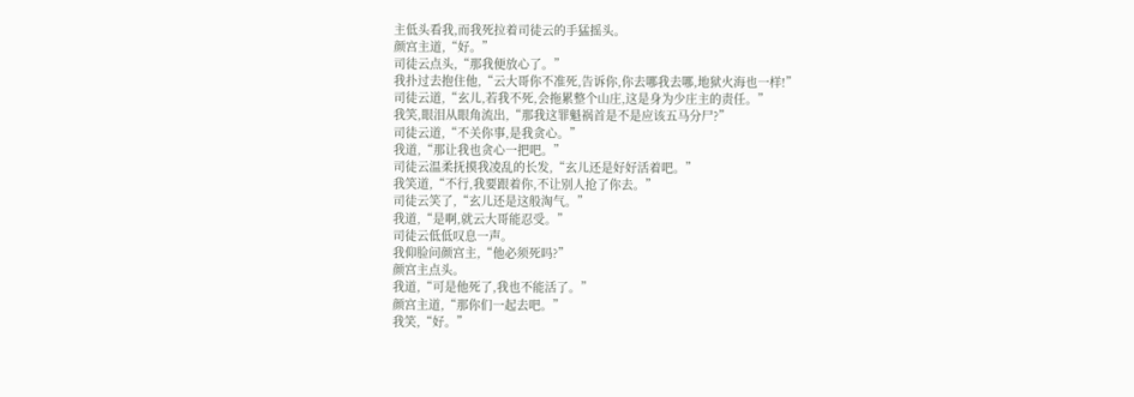主低头看我,而我死拉着司徒云的手猛摇头。
颜宫主道,“好。”
司徒云点头,“那我便放心了。”
我扑过去抱住他,“云大哥你不准死,告诉你,你去哪我去哪,地狱火海也一样!”
司徒云道,“玄儿,若我不死,会拖累整个山庄,这是身为少庄主的责任。”
我笑,眼泪从眼角流出,“那我这罪魁祸首是不是应该五马分尸?”
司徒云道,“不关你事,是我贪心。”
我道,“那让我也贪心一把吧。”
司徒云温柔抚摸我凌乱的长发,“玄儿还是好好活着吧。”
我笑道,“不行,我要跟着你,不让别人抢了你去。”
司徒云笑了,“玄儿还是这般淘气。”
我道,“是啊,就云大哥能忍受。”
司徒云低低叹息一声。
我仰脸问颜宫主,“他必须死吗?”
颜宫主点头。
我道,“可是他死了,我也不能活了。”
颜宫主道,“那你们一起去吧。”
我笑,“好。”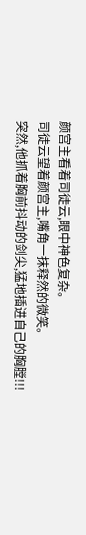颜宫主看着司徒云,眼中神色复杂。
司徒云望着颜宫主,嘴角一抹释然的微笑。
突然,他抓着胸前抖动的剑尖,猛地插进自己的胸膛!!!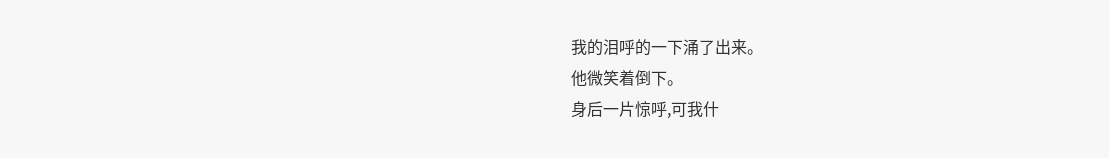我的泪呼的一下涌了出来。
他微笑着倒下。
身后一片惊呼,可我什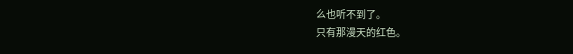么也听不到了。
只有那漫天的红色。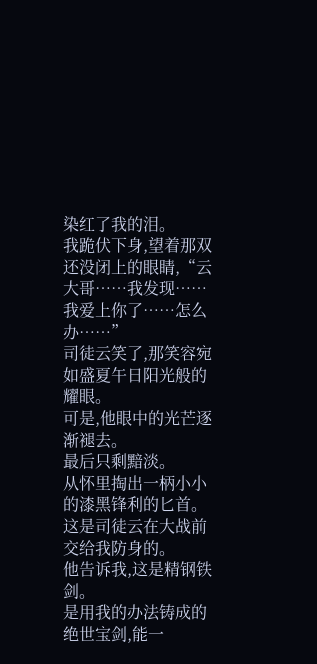染红了我的泪。
我跪伏下身,望着那双还没闭上的眼睛,“云大哥……我发现……我爱上你了……怎么办……”
司徒云笑了,那笑容宛如盛夏午日阳光般的耀眼。
可是,他眼中的光芒逐渐褪去。
最后只剩黯淡。
从怀里掏出一柄小小的漆黑锋利的匕首。
这是司徒云在大战前交给我防身的。
他告诉我,这是精钢铁剑。
是用我的办法铸成的绝世宝剑,能一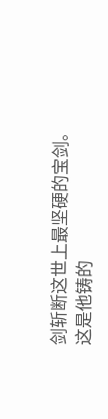剑斩断这世上最坚硬的宝剑。
这是他铸的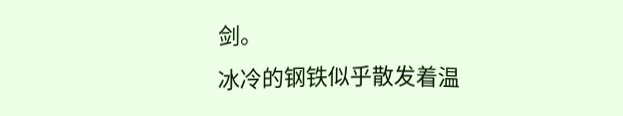剑。
冰冷的钢铁似乎散发着温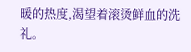暖的热度,渴望着滚烫鲜血的洗礼。